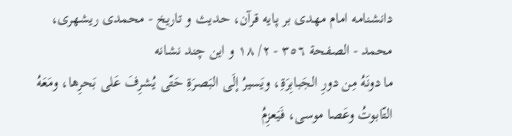دانشنامه امام مهدى بر پايه قرآن، حديث و تاريخ - محمدی ریشهری، محمد - الصفحة ٣٥٦ - ٢/ ١٨ و اين چند نشانه
ما دونَهُ مِن دورِ الجَبابِرَةِ، ويَسيرُ إلَى البَصرَةِ حَتّى يُشرِفَ عَلى بَحرِها، ومَعَهُ التّابوتُ وعَصا موسى، فَيَعزِمُ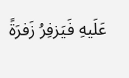عَلَيهِ فَيَزفِرُ زَفرَةً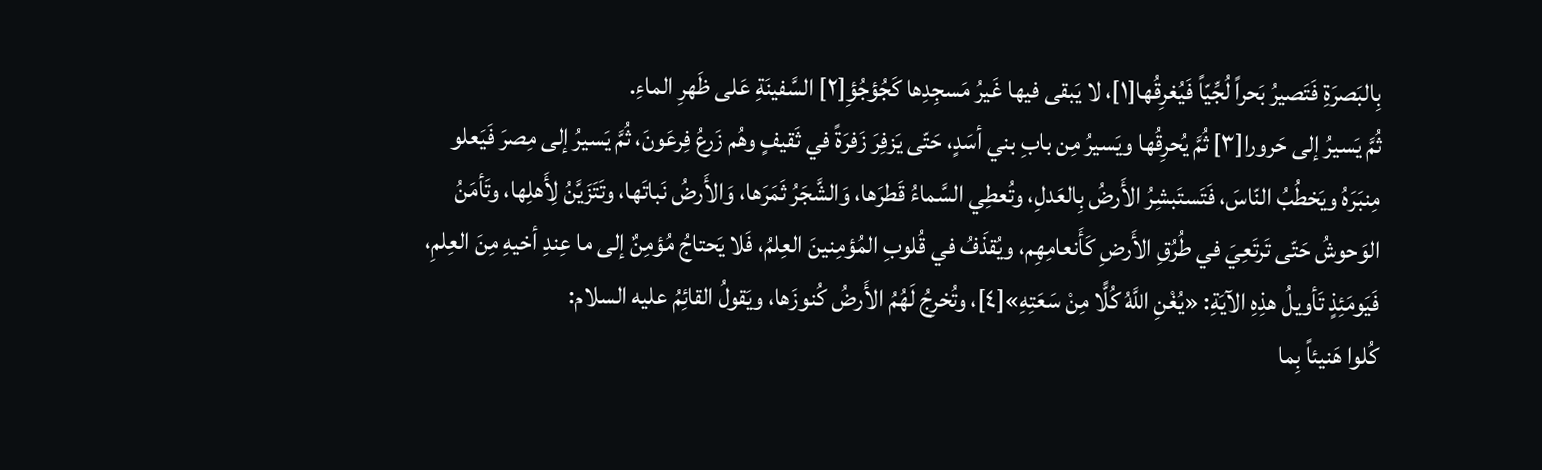بِالبَصرَةِ فَتَصيرُ بَحراً لُجِّيّاً فَيُغرِقُها[١]، لا يَبقى فيها غَيرُ مَسجِدِها كَجُؤجُؤِ[٢] السَّفينَةِ عَلى ظَهرِ الماءِ.
ثُمَّ يَسيرُ إلى حَرورا[٣] ثُمَّ يُحرِقُها ويَسيرُ مِن بابِ بني أسَدٍ، حَتّى يَزفِرَ زَفرَةً في ثَقيفٍ وهُم زَرعُ فِرعَونَ، ثُمَّ يَسيرُ إلى مِصرَ فَيَعلو مِنبَرَهُ ويَخطُبُ النّاسَ، فَتَستَبشِرُ الأَرضُ بِالعَدلِ، وتُعطِي السَّماءُ قَطرَها، وَالشَّجَرُ ثَمَرَها، وَالأَرضُ نَباتَها، وتَتَزَيَّنُ لِأَهلِها، وتَأمَنُ الوَحوشُ حَتّى تَرتَعِيَ في طُرُقِ الأَرضِ كَأَنعامِهِم، ويُقذَفُ في قُلوبِ المُؤمِنينَ العِلمُ، فَلا يَحتاجُ مُؤمِنٌ إلى ما عِندِ أخيهِ مِنَ العِلمِ، فَيَومَئِذٍ تَأويلُ هذِهِ الآيَةِ: «يُغْنِ اللَّهُ كُلًّا مِنْ سَعَتِهِ»[٤]، وتُخرِجُ لَهُمُ الأَرضُ كُنوزَها، ويَقولُ القائِمُ عليه السلام:
كُلوا هَنيئاً بِما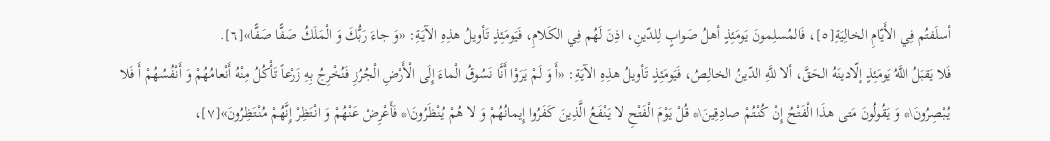أسلَفتُم فِي الأَيّامِ الخالِيَةِ[٥]، فَالمُسلِمونَ يَومَئِذٍ أهلُ صَوابٍ لِلدّينِ، اذِنَ لَهُم فِي الكَلامِ، فَيَومَئِذٍ تَأويلُ هذِهِ الآيَةِ: «وَ جاءَ رَبُّكَ وَ الْمَلَكُ صَفًّا صَفًّا»[٦].
فَلا يَقبَلُ اللَّهُ يَومَئِذٍ إلّادينَهُ الحَقَّ، ألا للَّهِ الدّينُ الخالِصُ، فَيَومَئِذٍ تَأويلُ هذِهِ الآيَةِ: «أَ وَ لَمْ يَرَوْا أَنَّا نَسُوقُ الْماءَ إِلَى الْأَرْضِ الْجُرُزِ فَنُخْرِجُ بِهِ زَرْعاً تَأْكُلُ مِنْهُ أَنْعامُهُمْ وَ أَنْفُسُهُمْ أَ فَلا يُبْصِرُونَ\* وَ يَقُولُونَ مَتى هذَا الْفَتْحُ إِنْ كُنْتُمْ صادِقِينَ\* قُلْ يَوْمَ الْفَتْحِ لا يَنْفَعُ الَّذِينَ كَفَرُوا إِيمانُهُمْ وَ لا هُمْ يُنْظَرُونَ\* فَأَعْرِضْ عَنْهُمْ وَ انْتَظِرْ إِنَّهُمْ مُنْتَظِرُونَ»[٧]،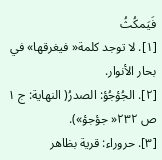فَيَمكُثُ
[١]. لا توجد كلمة« فيغرقها» في بحار الأنوار.
[٢]. الجُؤجُؤ: الصدرُ( النهاية: ج ١ ص ٢٣٢« جؤجؤ»).
[٣]. حروراء: قرية بظاهر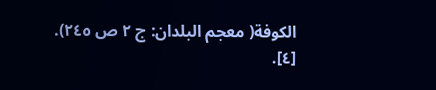الكوفة( معجم البلدان: ج ٢ ص ٢٤٥).
[٤].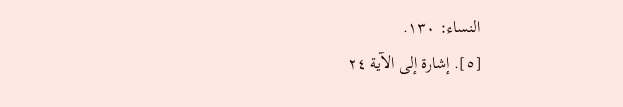النساء: ١٣٠.
[٥]. إشارة إلى الآية ٢٤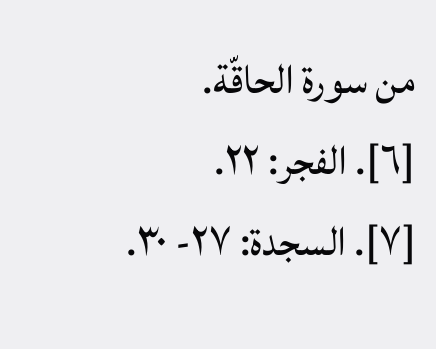من سورة الحاقّة.
[٦]. الفجر: ٢٢.
[٧]. السجدة: ٢٧- ٣٠.